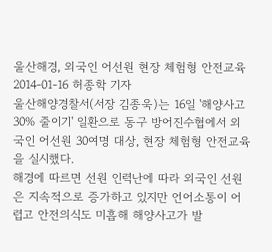울산해경, 외국인 어선원 현장 체험형 안전교육
2014-01-16 허종학 기자
울산해양경찰서(서장 김종욱)는 16일 '해양사고 30% 줄이기' 일환으로 동구 방어진수협에서 외국인 어선원 30여명 대상, 현장 체험형 안전교육을 실시했다.
해경에 따르면 선원 인력난에 따라 외국인 선원은 지속적으로 증가하고 있지만 언어소통이 어렵고 안전의식도 미흡해 해양사고가 발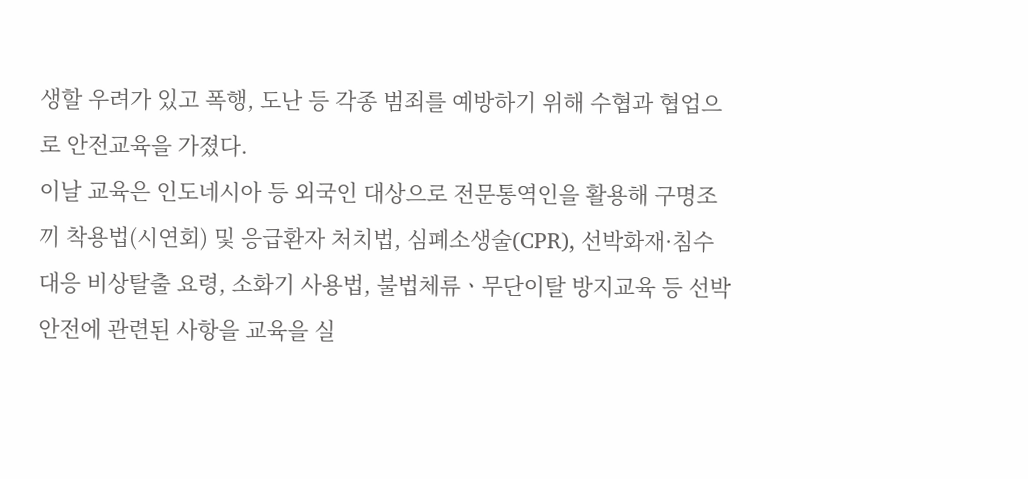생할 우려가 있고 폭행, 도난 등 각종 범죄를 예방하기 위해 수협과 협업으로 안전교육을 가졌다.
이날 교육은 인도네시아 등 외국인 대상으로 전문통역인을 활용해 구명조끼 착용법(시연회) 및 응급환자 처치법, 심폐소생술(CPR), 선박화재·침수 대응 비상탈출 요령, 소화기 사용법, 불법체류ㆍ무단이탈 방지교육 등 선박 안전에 관련된 사항을 교육을 실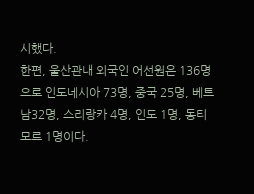시했다.
한편, 울산관내 외국인 어선원은 136명으로 인도네시아 73명, 중국 25명, 베트남32명, 스리랑카 4명, 인도 1명, 동티모르 1명이다.